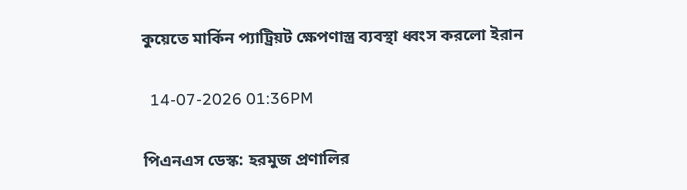কুয়েতে মার্কিন প্যাট্রিয়ট ক্ষেপণাস্ত্র ব্যবস্থা ধ্বংস করলো ইরান

  14-07-2026 01:36PM

পিএনএস ডেস্ক: হরমুজ প্রণালির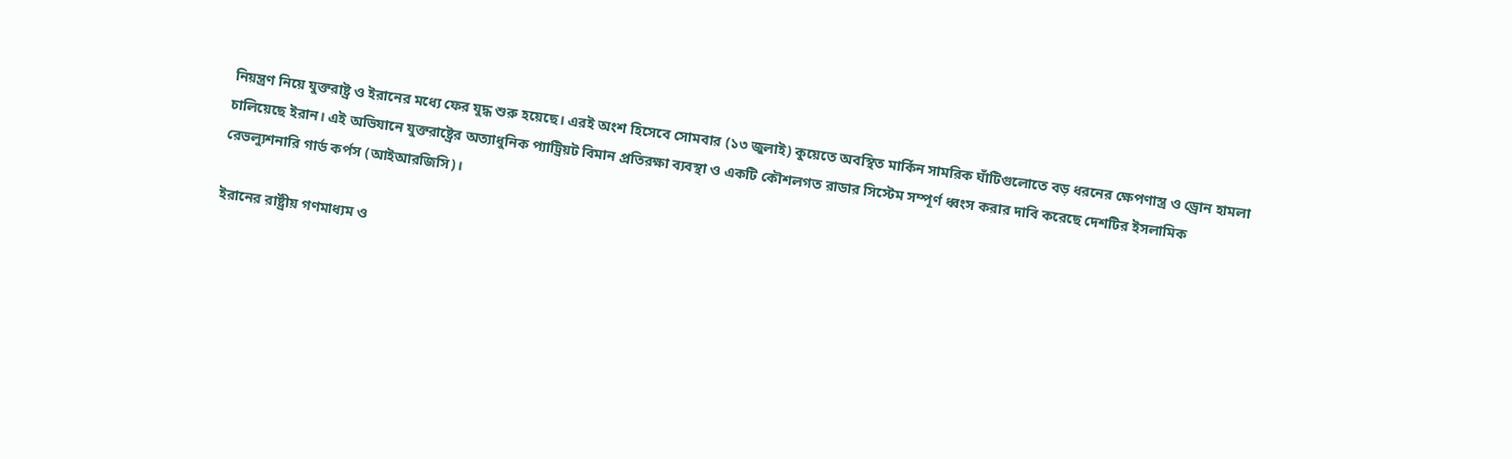নিয়ন্ত্রণ নিয়ে যুক্তরাষ্ট্র ও ইরানের মধ্যে ফের যুদ্ধ শুরু হয়েছে। এরই অংশ হিসেবে সোমবার (১৩ জুলাই) কুয়েতে অবস্থিত মার্কিন সামরিক ঘাঁটিগুলোতে বড় ধরনের ক্ষেপণাস্ত্র ও ড্রোন হামলা চালিয়েছে ইরান। এই অভিযানে যুক্তরাষ্ট্রের অত্যাধুনিক প্যাট্রিয়ট বিমান প্রতিরক্ষা ব্যবস্থা ও একটি কৌশলগত রাডার সিস্টেম সম্পূর্ণ ধ্বংস করার দাবি করেছে দেশটির ইসলামিক রেভল্যুশনারি গার্ড কর্পস (আইআরজিসি)।

ইরানের রাষ্ট্রীয় গণমাধ্যম ও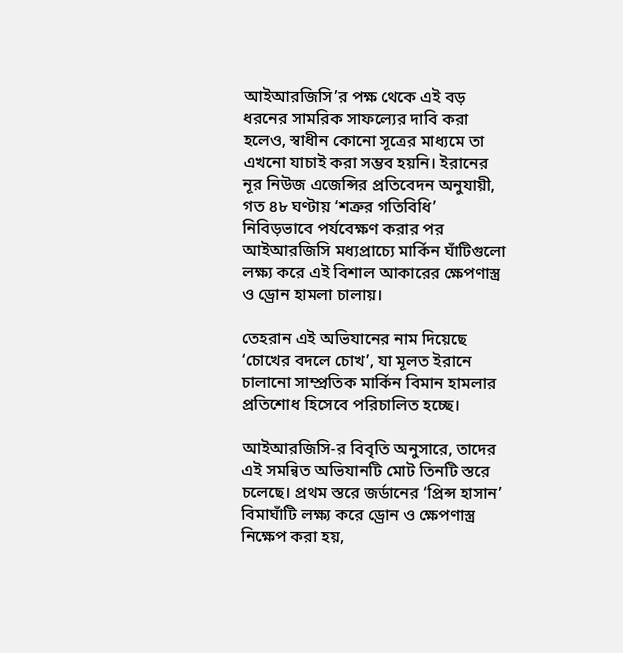আইআরজিসি’র পক্ষ থেকে এই বড় ধরনের সামরিক সাফল্যের দাবি করা হলেও, স্বাধীন কোনো সূত্রের মাধ্যমে তা এখনো যাচাই করা সম্ভব হয়নি। ইরানের নূর নিউজ এজেন্সির প্রতিবেদন অনুযায়ী, গত ৪৮ ঘণ্টায় ‘শত্রুর গতিবিধি’ নিবিড়ভাবে পর্যবেক্ষণ করার পর আইআরজিসি মধ্যপ্রাচ্যে মার্কিন ঘাঁটিগুলো লক্ষ্য করে এই বিশাল আকারের ক্ষেপণাস্ত্র ও ড্রোন হামলা চালায়।

তেহরান এই অভিযানের নাম দিয়েছে ‘চোখের বদলে চোখ’, যা মূলত ইরানে চালানো সাম্প্রতিক মার্কিন বিমান হামলার প্রতিশোধ হিসেবে পরিচালিত হচ্ছে।

আইআরজিসি-র বিবৃতি অনুসারে, তাদের এই সমন্বিত অভিযানটি মোট তিনটি স্তরে চলেছে। প্রথম স্তরে জর্ডানের ‘প্রিন্স হাসান’ বিমাঘাঁটি লক্ষ্য করে ড্রোন ও ক্ষেপণাস্ত্র নিক্ষেপ করা হয়,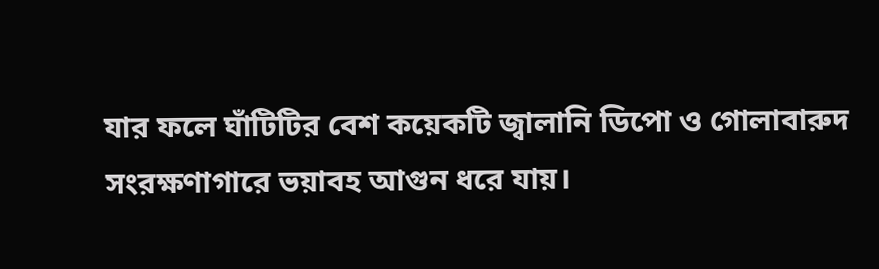যার ফলে ঘাঁটিটির বেশ কয়েকটি জ্বালানি ডিপো ও গোলাবারুদ সংরক্ষণাগারে ভয়াবহ আগুন ধরে যায়।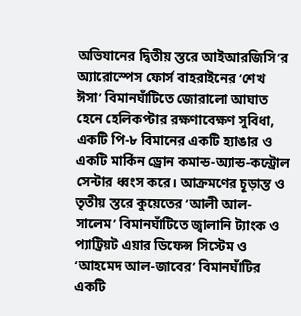অভিযানের দ্বিতীয় স্তরে আইআরজিসি’র অ্যারোস্পেস ফোর্স বাহরাইনের ‘শেখ ঈসা’ বিমানঘাঁটিতে জোরালো আঘাত হেনে হেলিকপ্টার রক্ষণাবেক্ষণ সুবিধা, একটি পি-৮ বিমানের একটি হ্যাঙার ও একটি মার্কিন ড্রোন কমান্ড-অ্যান্ড-কন্ট্রোল সেন্টার ধ্বংস করে। আক্রমণের চূড়ান্ত ও তৃতীয় স্তরে কুয়েতের ‘আলী আল-সালেম’ বিমানঘাঁটিতে জ্বালানি ট্যাংক ও প্যাট্রিয়ট এয়ার ডিফেন্স সিস্টেম ও ‘আহমেদ আল-জাবের’ বিমানঘাঁটির একটি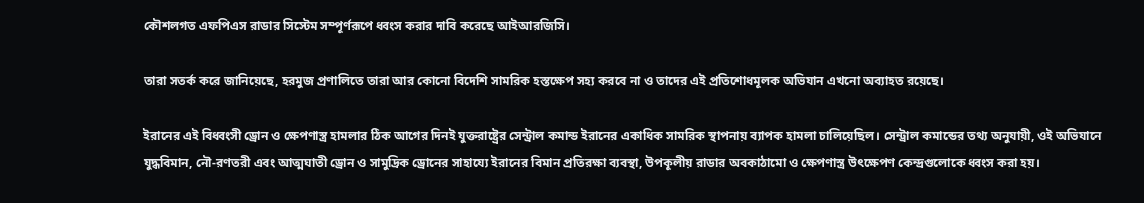কৌশলগত এফপিএস রাডার সিস্টেম সম্পূর্ণরূপে ধ্বংস করার দাবি করেছে আইআরজিসি।

তারা সতর্ক করে জানিয়েছে, হরমুজ প্রণালিতে তারা আর কোনো বিদেশি সামরিক হস্তক্ষেপ সহ্য করবে না ও তাদের এই প্রতিশোধমূলক অভিযান এখনো অব্যাহত রয়েছে।

ইরানের এই বিধ্বংসী ড্রোন ও ক্ষেপণাস্ত্র হামলার ঠিক আগের দিনই যুক্তরাষ্ট্রের সেন্ট্রাল কমান্ড ইরানের একাধিক সামরিক স্থাপনায় ব্যাপক হামলা চালিয়েছিল। সেন্ট্রাল কমান্ডের তথ্য অনুযায়ী, ওই অভিযানে যুদ্ধবিমান, নৌ-রণতরী এবং আত্মঘাতী ড্রোন ও সামুদ্রিক ড্রোনের সাহায্যে ইরানের বিমান প্রতিরক্ষা ব্যবস্থা, উপকূলীয় রাডার অবকাঠামো ও ক্ষেপণাস্ত্র উৎক্ষেপণ কেন্দ্রগুলোকে ধ্বংস করা হয়।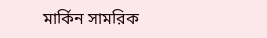মার্কিন সামরিক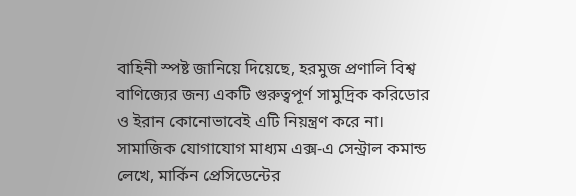বাহিনী স্পষ্ট জানিয়ে দিয়েছে, হরমুজ প্রণালি বিশ্ব বাণিজ্যের জন্য একটি গুরুত্বপূর্ণ সামুদ্রিক করিডোর ও ইরান কোনোভাবেই এটি নিয়ন্ত্রণ করে না। সামাজিক যোগাযোগ মাধ্যম এক্স-এ সেন্ট্রাল কমান্ড লেখে, মার্কিন প্রেসিডেন্টের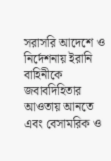সরাসরি আদেশে ও নির্দেশনায় ইরানি বাহিনীকে জবাবদিহিতার আওতায় আনতে এবং বেসামরিক ও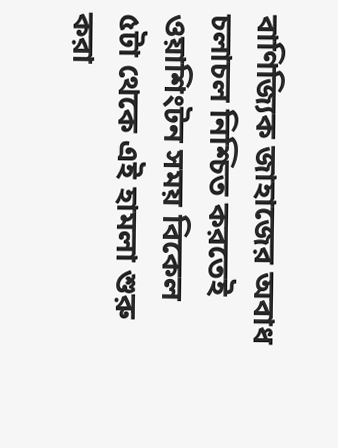বাণিজ্যিক জাহাজের অবাধ চলাচল নিশ্চিত করতেই ওয়াশিংটন সময় বিকেল ৫টা থেকে এই হামলা শুরু করা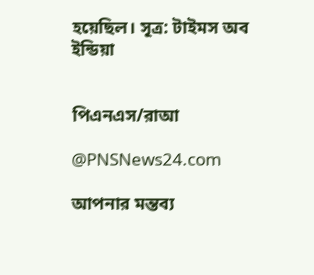হয়েছিল। সূত্র: টাইমস অব ইন্ডিয়া


পিএনএস/রাআ

@PNSNews24.com

আপনার মন্তব্য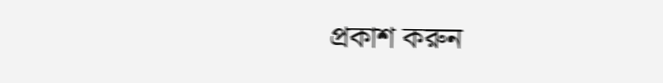প্রকাশ করুন